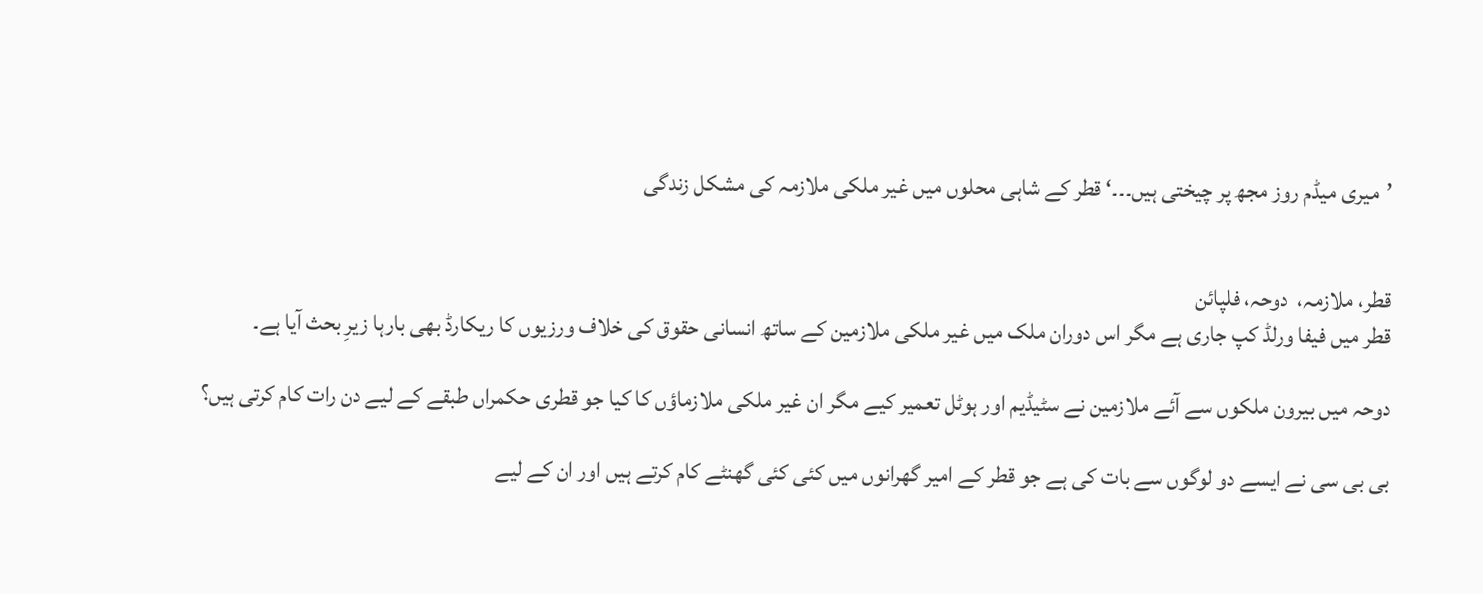’میری میڈم روز مجھ پر چیختی ہیں۔۔۔‘ قطر کے شاہی محلوں میں غیر ملکی ملازمہ کی مشکل زندگی


قطر، ملازمہ،  دوحہ، فلپائن
قطر میں فیفا ورلڈ کپ جاری ہے مگر اس دوران ملک میں غیر ملکی ملازمین کے ساتھ انسانی حقوق کی خلاف ورزیوں کا ریکارڈ بھی بارہا زیرِ بحث آیا ہے۔

دوحہ میں بیرون ملکوں سے آئے ملازمین نے سٹیڈیم اور ہوٹل تعمیر کیے مگر ان غیر ملکی ملازماؤں کا کیا جو قطری حکمراں طبقے کے لیے دن رات کام کرتی ہیں؟

بی بی سی نے ایسے دو لوگوں سے بات کی ہے جو قطر کے امیر گھرانوں میں کئی کئی گھنٹے کام کرتے ہیں اور ان کے لیے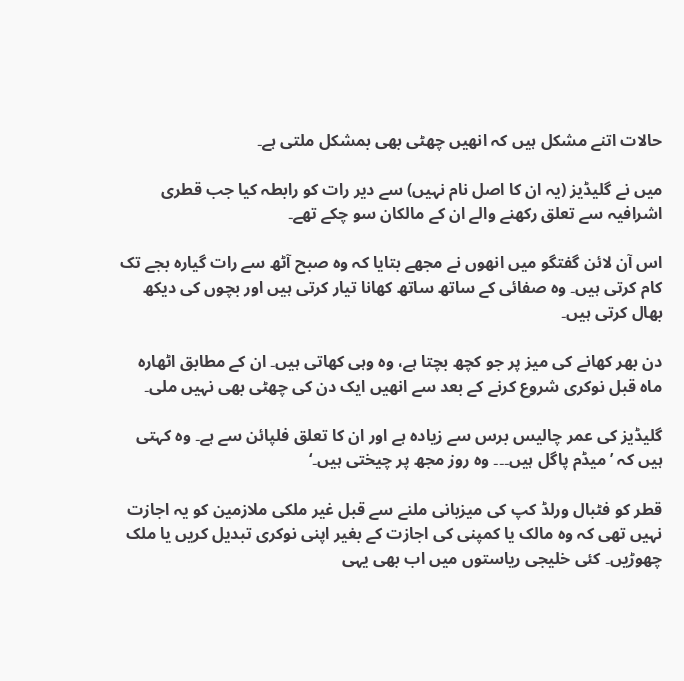حالات اتنے مشکل ہیں کہ انھیں چھٹی بھی بمشکل ملتی ہے۔

میں نے گلیڈیز (یہ ان کا اصل نام نہیں) سے دیر رات کو رابطہ کیا جب قطری اشرافیہ سے تعلق رکھنے والے ان کے مالکان سو چکے تھے۔

اس آن لائن گفتگو میں انھوں نے مجھے بتایا کہ وہ صبح آٹھ سے رات گیارہ بجے تک کام کرتی ہیں۔ وہ صفائی کے ساتھ ساتھ کھانا تیار کرتی ہیں اور بچوں کی دیکھ بھال کرتی ہیں۔

دن بھر کھانے کی میز پر جو کچھ بچتا ہے، وہ وہی کھاتی ہیں۔ ان کے مطابق اٹھارہ ماہ قبل نوکری شروع کرنے کے بعد سے انھیں ایک دن کی چھٹی بھی نہیں ملی۔

گلیڈیز کی عمر چالیس برس سے زیادہ ہے اور ان کا تعلق فلپائن سے ہے۔ وہ کہتی ہیں کہ ’میڈم پاگل ہیں۔۔۔ وہ روز مجھ پر چیختی ہیں۔‘

قطر کو فٹبال ورلڈ کپ کی میزبانی ملنے سے قبل غیر ملکی ملازمین کو یہ اجازت نہیں تھی کہ وہ مالک یا کمپنی کی اجازت کے بغیر اپنی نوکری تبدیل کریں یا ملک چھوڑیں۔ کئی خلیجی ریاستوں میں اب بھی یہی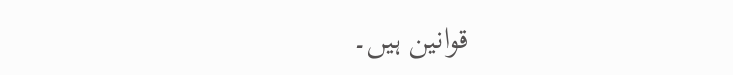قوانین ہیں۔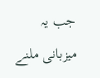جب یہ میزبانی ملنے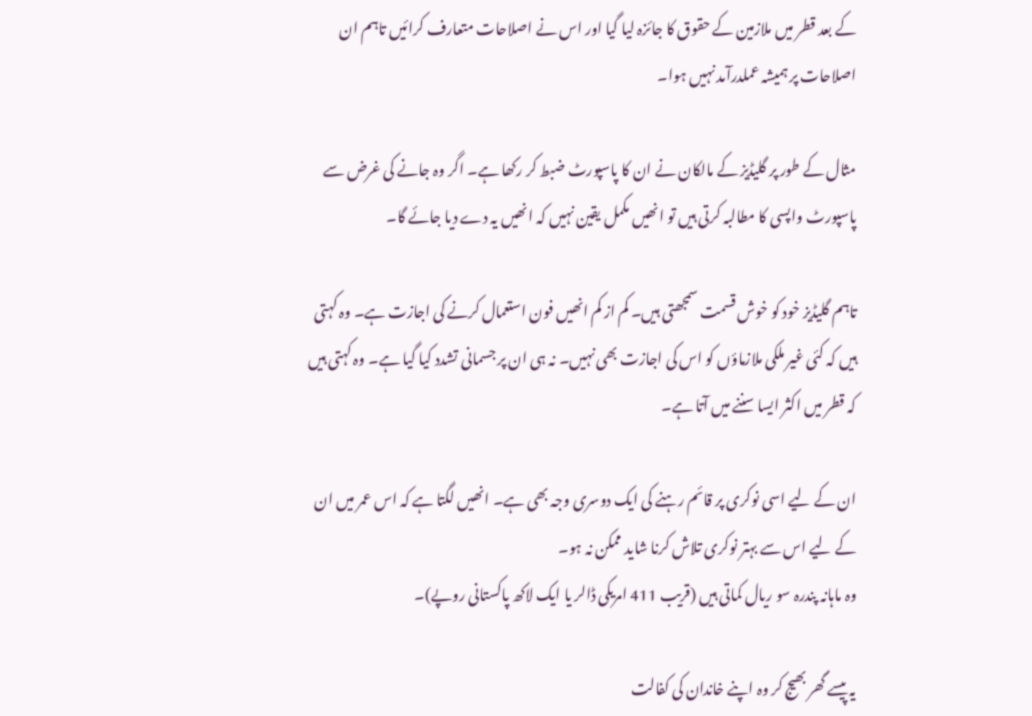کے بعد قطر میں ملازمین کے حقوق کا جائزہ لیا گیا اور اس نے اصلاحات متعارف کرائیں تاہم ان اصلاحات پر ہمیشہ عملدرآمد نہیں ہوا۔

مثال کے طور پر گلیڈیز کے مالکان نے ان کا پاسپورٹ ضبط کر رکھا ہے۔ اگر وہ جانے کی غرض سے پاسپورٹ واپسی کا مطالبہ کرتی ہیں تو انھیں مکمل یقین نہیں کہ انھیں یہ دے دیا جائے گا۔

تاہم گلیڈیز خود کو خوش قسمت سمجھتی ہیں۔ کم از کم انھیں فون استعمال کرنے کی اجازت ہے۔ وہ کہتی ہیں کہ کئی غیر ملکی ملازماؤں کو اس کی اجازت بھی نہیں۔ نہ ہی ان پر جسمانی تشدد کیا گیا ہے۔ وہ کہتی ہیں کہ قطر میں اکثر ایسا سننے میں آتا ہے۔

ان کے لیے اسی نوکری پر قائم رہنے کی ایک دوسری وجہ بھی ہے۔ انھیں لگتا ہے کہ اس عمر میں ان کے لیے اس سے بہتر نوکری تلاش کرنا شاید ممکن نہ ہو۔
وہ ماہانہ پندرہ سو ریال کماتی ہیں (قریب 411 امریکی ڈالر یا ایک لاکھ پاکستانی روپے)۔

یہ پیسے گھر بھیج کر وہ اپنے خاندان کی کفالت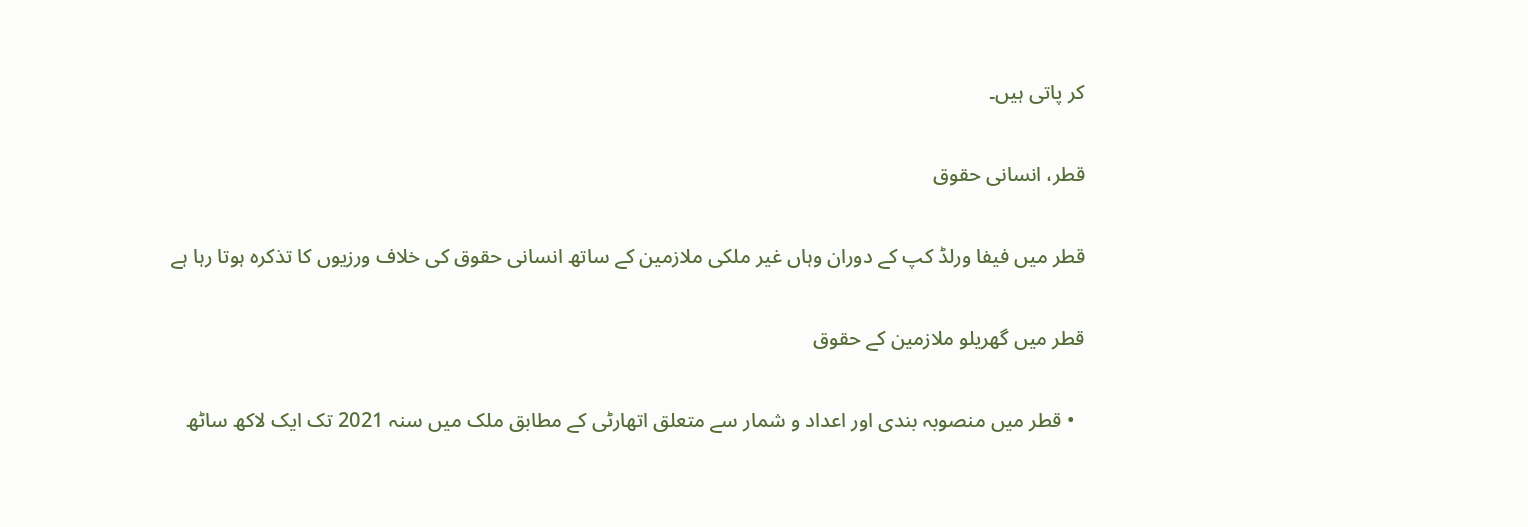کر پاتی ہیں۔

قطر، انسانی حقوق

قطر میں فیفا ورلڈ کپ کے دوران وہاں غیر ملکی ملازمین کے ساتھ انسانی حقوق کی خلاف ورزیوں کا تذکرہ ہوتا رہا ہے

قطر میں گھریلو ملازمین کے حقوق

  • قطر میں منصوبہ بندی اور اعداد و شمار سے متعلق اتھارٹی کے مطابق ملک میں سنہ 2021 تک ایک لاکھ ساٹھ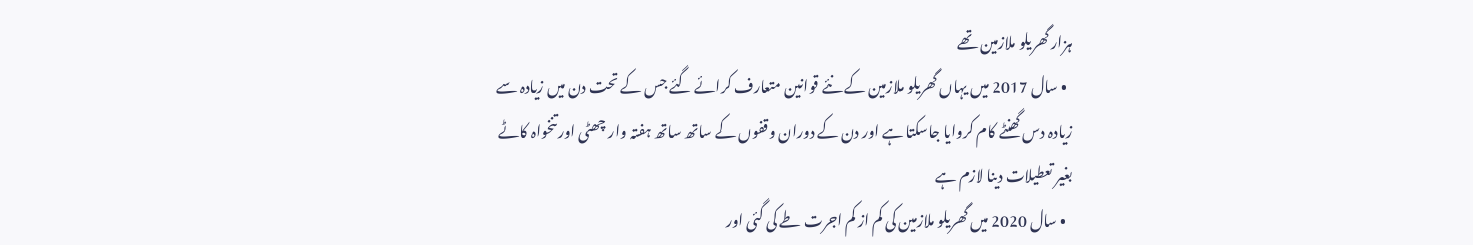ہزار گھریلو ملازمین تھے
  • سال 2017 میں یہاں گھریلو ملازمین کے نئے قوانین متعارف کرائے گئے جس کے تحت دن میں زیادہ سے زیادہ دس گھنٹے کام کروایا جاسکتا ہے اور دن کے دوران وقفوں کے ساتھ ساتھ ہفتہ وار چھٹی اور تنخواہ کاٹے بغیر تعطیلات دینا لازم ہے
  • سال 2020 میں گھریلو ملازمین کی کم از کم اجرت طے کی گئی اور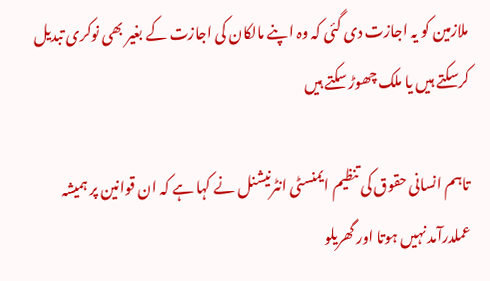ملازمین کو یہ اجازت دی گئی کہ وہ اپنے مالکان کی اجازت کے بغیر بھی نوکری تبدیل کرسکتے ہیں یا ملک چھوڑ سکتے ہیں

تاہم انسانی حقوق کی تنظیم ایمنسٹی انٹرنیشنل نے کہا ہے کہ ان قوانین پر ہمیشہ عملدرآمد نہیں ہوتا اور گھریلو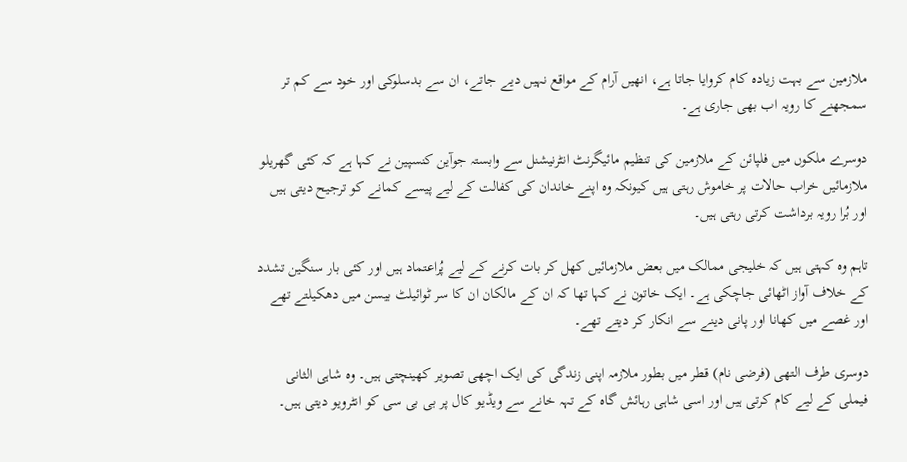ملازمین سے بہت زیادہ کام کروایا جاتا ہے، انھیں آرام کے مواقع نہیں دیے جاتے، ان سے بدسلوکی اور خود سے کم تر سمجھنے کا رویہ اب بھی جاری ہے۔

دوسرے ملکوں میں فلپائن کے ملازمین کی تنظیم مائیگرنٹ انٹرنیشنل سے وابستہ جوآین کنسپین نے کہا ہے کہ کئی گھریلو ملازمائیں خراب حالات پر خاموش رہتی ہیں کیونکہ وہ اپنے خاندان کی کفالت کے لیے پیسے کمانے کو ترجیح دیتی ہیں اور بُرا رویہ برداشت کرتی رہتی ہیں۔

تاہم وہ کہتی ہیں کہ خلیجی ممالک میں بعض ملازمائیں کھل کر بات کرنے کے لیے پُراعتماد ہیں اور کئی بار سنگین تشدد کے خلاف آواز اٹھائی جاچکی ہے۔ ایک خاتون نے کہا تھا کہ ان کے مالکان ان کا سر ٹوائیلٹ بیسن میں دھکیلتے تھے اور غصے میں کھانا اور پانی دینے سے انکار کر دیتے تھے۔

دوسری طرف التھی (فرضی نام) قطر میں بطور ملازمہ اپنی زندگی کی ایک اچھی تصویر کھینچتی ہیں۔ وہ شاہی الثانی فیملی کے لیے کام کرتی ہیں اور اسی شاہی رہائش گاہ کے تہہ خانے سے ویڈیو کال پر بی بی سی کو انٹرویو دیتی ہیں۔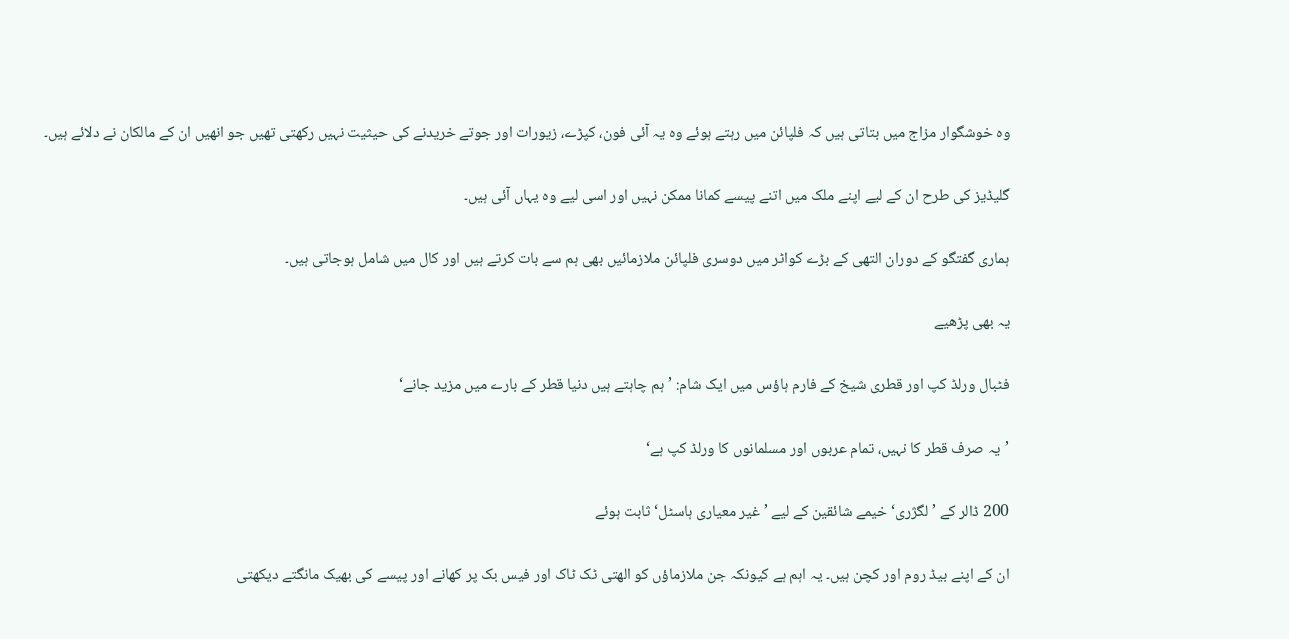وہ خوشگوار مزاج میں بتاتی ہیں کہ فلپائن میں رہتے ہوئے وہ یہ آئی فون، کپڑے، زیورات اور جوتے خریدنے کی حیثیت نہیں رکھتی تھیں جو انھیں ان کے مالکان نے دلائے ہیں۔

گلیڈیز کی طرح ان کے لیے اپنے ملک میں اتنے پیسے کمانا ممکن نہیں اور اسی لیے وہ یہاں آئی ہیں۔

ہماری گفتگو کے دوران التھی کے بڑے کواٹر میں دوسری فلپائن ملازمائیں بھی ہم سے بات کرتے ہیں اور کال میں شامل ہوجاتی ہیں۔

یہ بھی پڑھیے

فٹبال ورلڈ کپ اور قطری شیخ کے فارم ہاؤس میں ایک شام: ’ہم چاہتے ہیں دنیا قطر کے بارے میں مزید جانے‘

’یہ صرف قطر کا نہیں، تمام عربوں اور مسلمانوں کا ورلڈ کپ ہے‘

200 ڈالر کے ’لگژری‘ خیمے شائقین کے لیے ’غیر معیاری ہاسٹل‘ ثابت ہوئے

ان کے اپنے بیڈ روم اور کچن ہیں۔ یہ اہم ہے کیونکہ جن ملازماؤں کو الھتی ٹک ٹاک اور فیس بک پر کھانے اور پیسے کی بھیک مانگتے دیکھتی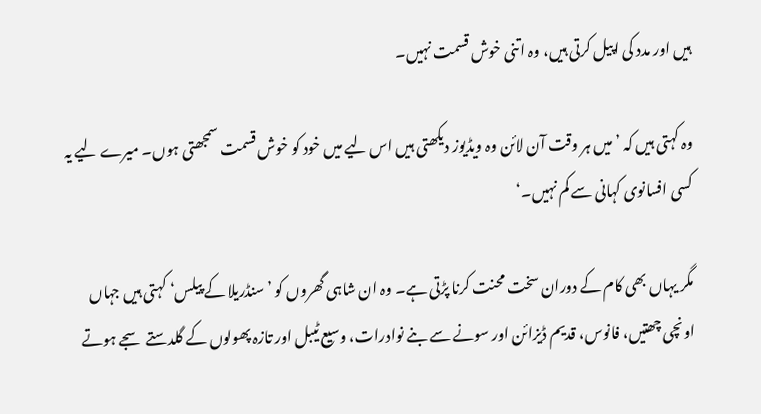ہیں اور مدد کی اپیل کرتی ہیں، وہ اتنی خوش قسمت نہیں۔

وہ کہتی ہیں کہ ’میں ہر وقت آن لائن وہ ویڈیوز دیکھتی ہیں اس لیے میں خود کو خوش قسمت سمجھتی ہوں۔ میرے لیے یہ کسی افسانوی کہانی سے کم نہیں۔‘

مگر یہاں بھی کام کے دوران سخت محنت کرنا پڑتی ہے۔ وہ ان شاہی گھروں کو ’سنڈریلا کے پیلس‘ کہتی ہیں جہاں اونچی چھتیں، فانوس، قدیم ڈیزائن اور سونے سے بنے نوادرات، وسیع ٹیبل اور تازہ پھولوں کے گلدستے سجے ہوتے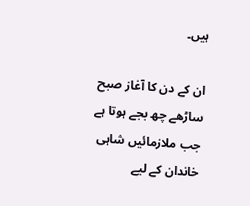ہیں۔

ان کے دن کا آغاز صبح ساڑھے چھ بجے ہوتا ہے جب ملازمائیں شاہی خاندان کے لیے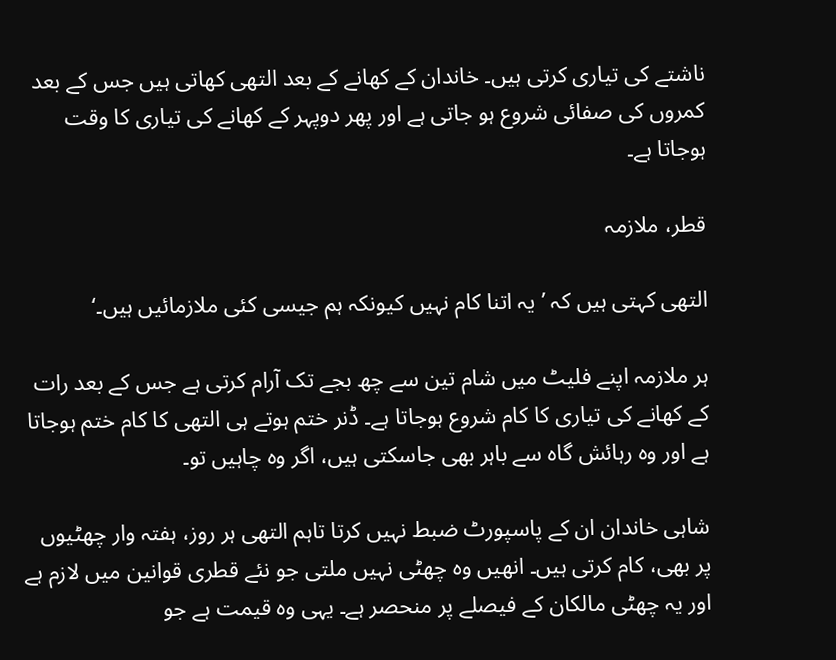ناشتے کی تیاری کرتی ہیں۔ خاندان کے کھانے کے بعد التھی کھاتی ہیں جس کے بعد کمروں کی صفائی شروع ہو جاتی ہے اور پھر دوپہر کے کھانے کی تیاری کا وقت ہوجاتا ہے۔

قطر، ملازمہ

التھی کہتی ہیں کہ ’یہ اتنا کام نہیں کیونکہ ہم جیسی کئی ملازمائیں ہیں۔‘

ہر ملازمہ اپنے فلیٹ میں شام تین سے چھ بجے تک آرام کرتی ہے جس کے بعد رات کے کھانے کی تیاری کا کام شروع ہوجاتا ہے۔ ڈنر ختم ہوتے ہی التھی کا کام ختم ہوجاتا ہے اور وہ رہائش گاہ سے باہر بھی جاسکتی ہیں، اگر وہ چاہیں تو۔

شاہی خاندان ان کے پاسپورٹ ضبط نہیں کرتا تاہم التھی ہر روز، ہفتہ وار چھٹیوں پر بھی، کام کرتی ہیں۔ انھیں وہ چھٹی نہیں ملتی جو نئے قطری قوانین میں لازم ہے اور یہ چھٹی مالکان کے فیصلے پر منحصر ہے۔ یہی وہ قیمت ہے جو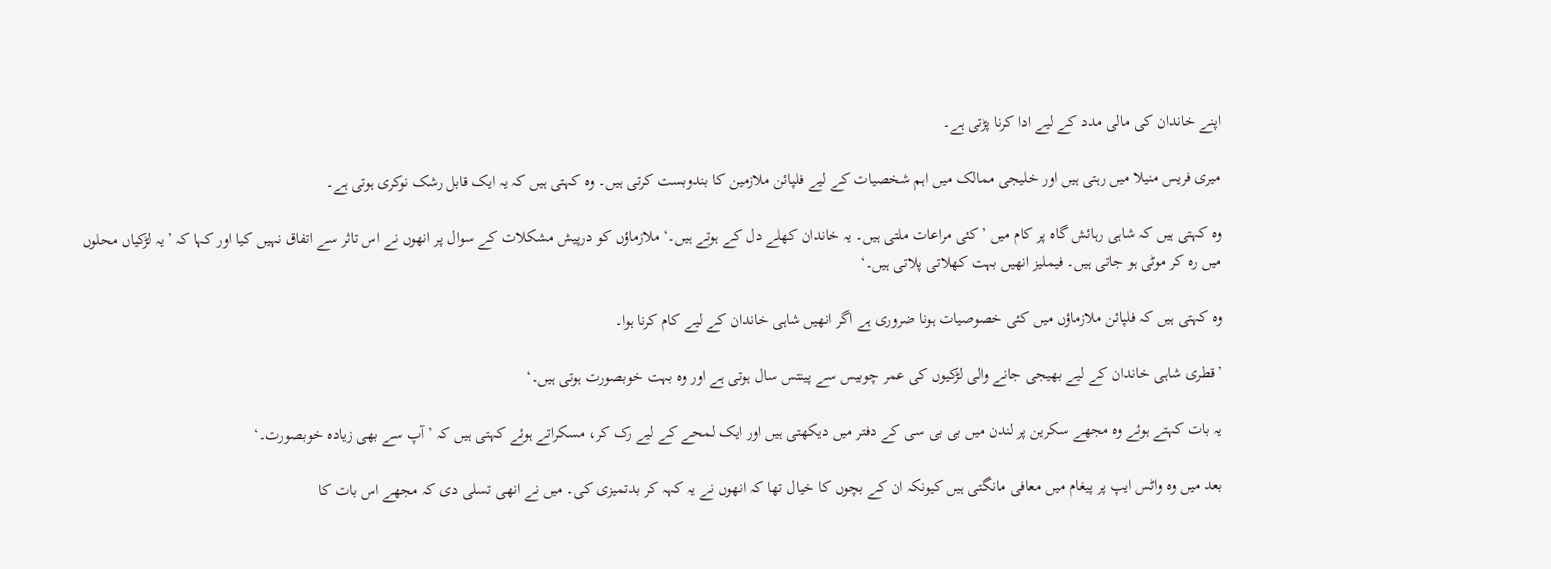اپنے خاندان کی مالی مدد کے لیے ادا کرنا پڑتی ہے۔

میری فریس منیلا میں رہتی ہیں اور خلیجی ممالک میں اہم شخصیات کے لیے فلپائن ملازمین کا بندوبست کرتی ہیں۔ وہ کہتی ہیں کہ یہ ایک قابل رشک نوکری ہوتی ہے۔

وہ کہتی ہیں کہ شاہی رہائش گاہ پر کام میں ’کئی مراعات ملتی ہیں۔ یہ خاندان کھلے دل کے ہوتے ہیں۔‘ ملازماؤں کو درپیش مشکلات کے سوال پر انھوں نے اس تاثر سے اتفاق نہیں کیا اور کہا کہ ’یہ لڑکیاں محلوں میں رہ کر موٹی ہو جاتی ہیں۔ فیملیز انھیں بہت کھلاتی پلاتی ہیں۔‘

وہ کہتی ہیں کہ فلپائن ملازماؤں میں کئی خصوصیات ہونا ضروری ہے اگر انھیں شاہی خاندان کے لیے کام کرنا ہوا۔

’قطری شاہی خاندان کے لیے بھیجی جانے والی لڑکیوں کی عمر چوبیس سے پینتس سال ہوتی ہے اور وہ بہت خوبصورت ہوتی ہیں۔‘

یہ بات کہتے ہوئے وہ مجھے سکرین پر لندن میں بی بی سی کے دفتر میں دیکھتی ہیں اور ایک لمحے کے لیے رک کر، مسکراتے ہوئے کہتی ہیں کہ ’آپ سے بھی زیادہ خوبصورت۔‘

بعد میں وہ واٹس ایپ پر پیغام میں معافی مانگتی ہیں کیونکہ ان کے بچوں کا خیال تھا کہ انھوں نے یہ کہہ کر بدتمیزی کی۔ میں نے انھی تسلی دی کہ مجھے اس بات کا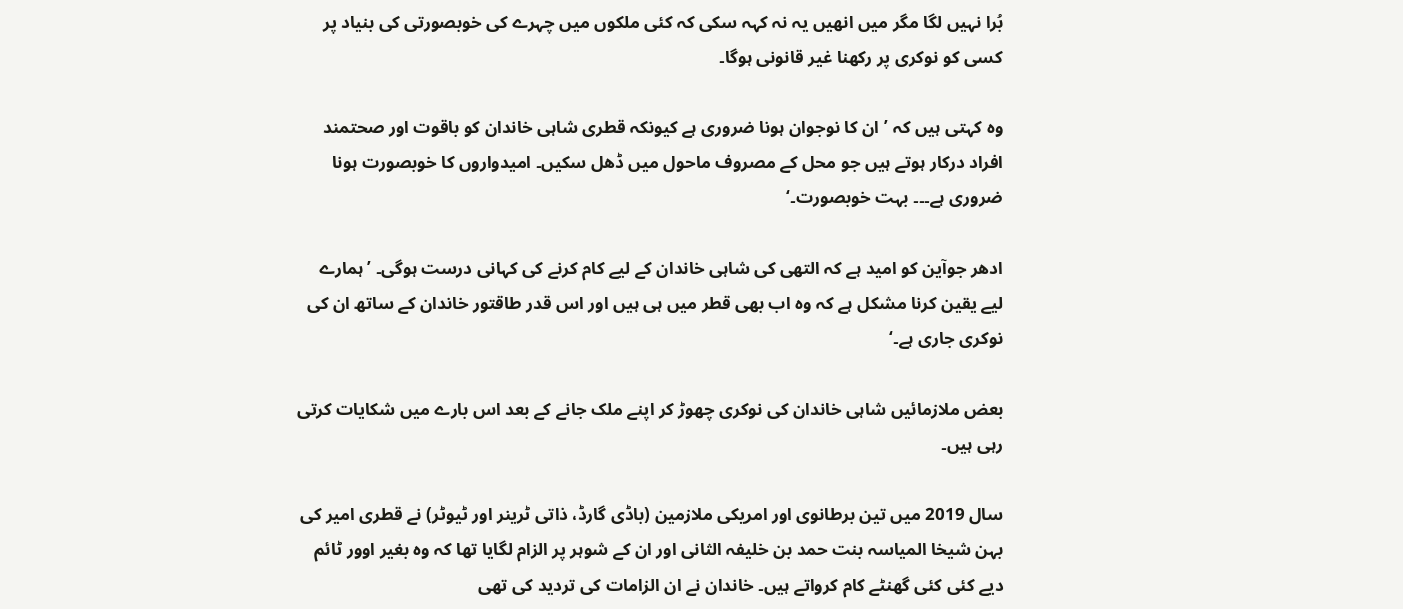بُرا نہیں لگا مگر میں انھیں یہ نہ کہہ سکی کہ کئی ملکوں میں چہرے کی خوبصورتی کی بنیاد پر کسی کو نوکری پر رکھنا غیر قانونی ہوگا۔

وہ کہتی ہیں کہ ’ان کا نوجوان ہونا ضروری ہے کیونکہ قطری شاہی خاندان کو باقوت اور صحتمند افراد درکار ہوتے ہیں جو محل کے مصروف ماحول میں ڈھل سکیں۔ امیدواروں کا خوبصورت ہونا ضروری ہے۔۔۔ بہت خوبصورت۔‘

ادھر جوآین کو امید ہے کہ التھی کی شاہی خاندان کے لیے کام کرنے کی کہانی درست ہوگی۔ ’ہمارے لیے یقین کرنا مشکل ہے کہ وہ اب بھی قطر میں ہی ہیں اور اس قدر طاقتور خاندان کے ساتھ ان کی نوکری جاری ہے۔‘

بعض ملازمائیں شاہی خاندان کی نوکری چھوڑ کر اپنے ملک جانے کے بعد اس بارے میں شکایات کرتی رہی ہیں۔

سال 2019 میں تین برطانوی اور امریکی ملازمین (باڈی گارڈ، ذاتی ٹرینر اور ٹیوٹر) نے قطری امیر کی بہن شیخا المیاسہ بنت حمد بن خلیفہ الثانی اور ان کے شوہر پر الزام لگایا تھا کہ وہ بغیر اوور ٹائم دیے کئی کئی گھنٹے کام کرواتے ہیں۔ خاندان نے ان الزامات کی تردید کی تھی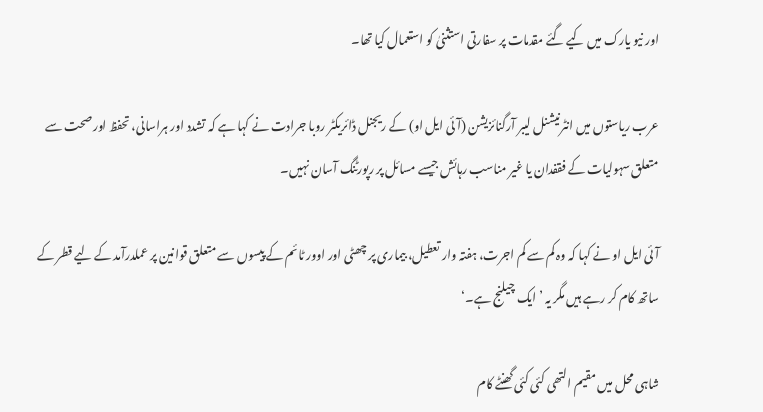اور نیو یارک میں کیے گئے مقدمات پر سفارتی استثنیٰ کو استعمال کیا تھا۔

عرب ریاستوں میں انٹرنیشنل لیبر آرگنائزیشن (آئی ایل او) کے ریجنل ڈائریکٹر روبا جرادت نے کہا ہے کہ تشدد اور ہراسانی، تحفظ اور صحت سے متعلق سہولیات کے فقفدان یا غیر مناسب رہائش جیسے مسائل پر رپورٹنگ آسان نہیں۔

آئی ایل او نے کہا کہ وہ کم سے کم اجرت، ہفتہ وار تعطیل، بیماری پر چھٹی اور اوور ٹائم کے پیسوں سے متعلق قوانین پر عملدرآمد کے لیے قطر کے ساتھ کام کر رہے ہیں مگر یہ ’ایک چیلنج ہے۔‘

شاہی محل میں مقیم التھی کئی کئی گھنٹے کام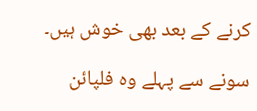کرنے کے بعد بھی خوش ہیں۔

سونے سے پہلے وہ فلپائن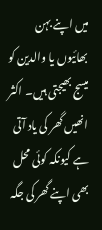میں اپنے بہن بھائیوں یا والدین کو میسج بھیجتی ہیں۔ اکثر انھیں گھر کی یاد آتی ہے کیونکہ کوئی محل بھی اپنے گھر کی جگہ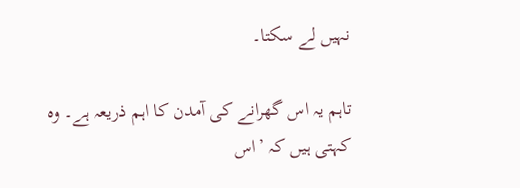نہیں لے سکتا۔

تاہم یہ اس گھرانے کی آمدن کا اہم ذریعہ ہے۔ وہ کہتی ہیں کہ ’اس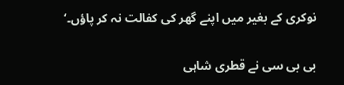نوکری کے بغیر میں اپنے گھر کی کفالت نہ کر پاؤں۔‘

بی بی سی نے قطری شاہی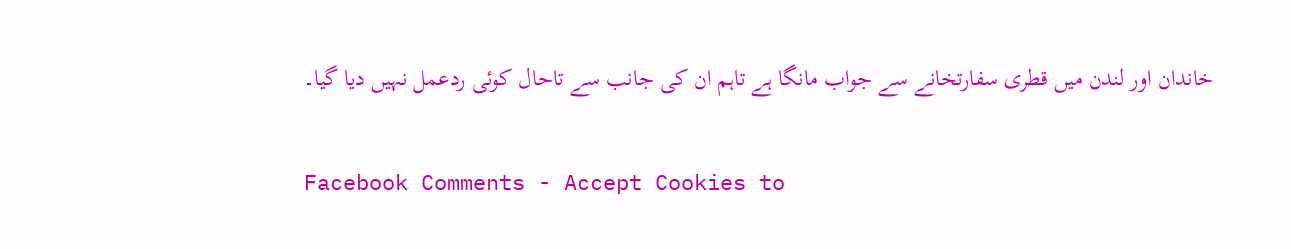خاندان اور لندن میں قطری سفارتخانے سے جواب مانگا ہے تاہم ان کی جانب سے تاحال کوئی ردعمل نہیں دیا گیا۔


Facebook Comments - Accept Cookies to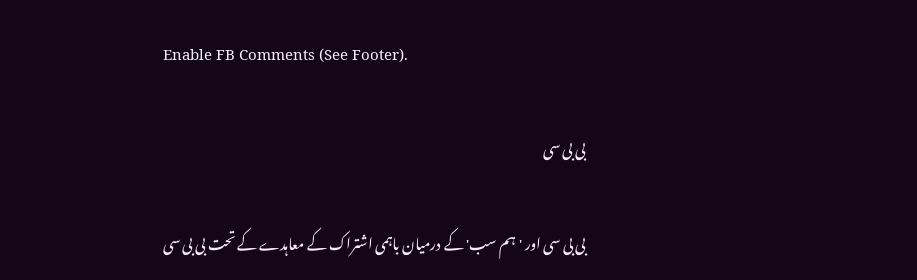Enable FB Comments (See Footer).

بی بی سی

بی بی سی اور 'ہم سب' کے درمیان باہمی اشتراک کے معاہدے کے تحت بی بی سی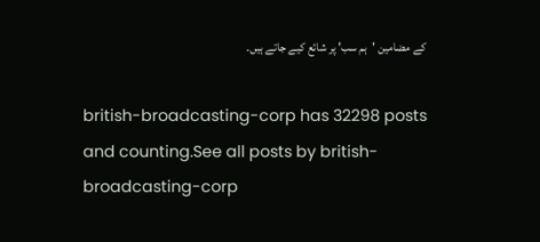کے مضامین 'ہم سب' پر شائع کیے جاتے ہیں۔

british-broadcasting-corp has 32298 posts and counting.See all posts by british-broadcasting-corp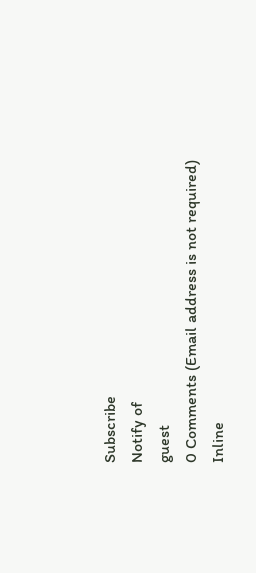Subscribe
Notify of
guest
0 Comments (Email address is not required)
Inline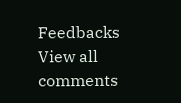Feedbacks
View all comments